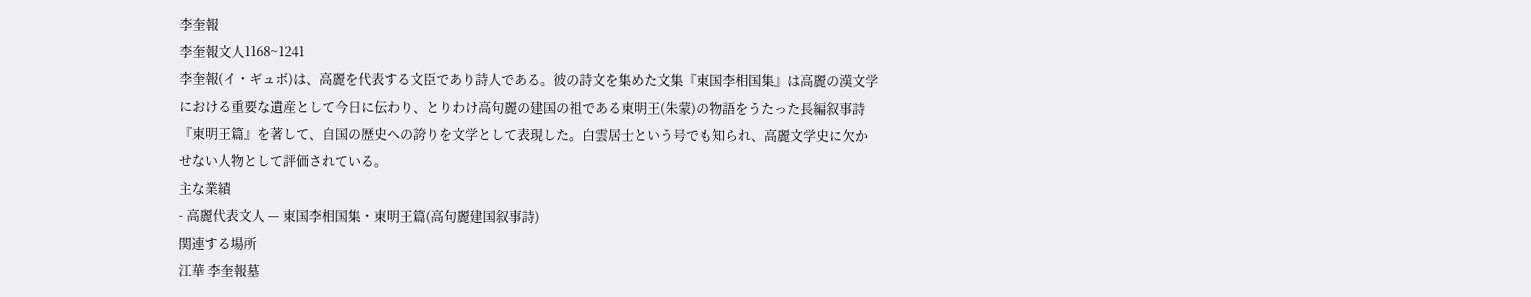李奎報
李奎報文人1168~1241
李奎報(イ・ギュボ)は、高麗を代表する文臣であり詩人である。彼の詩文を集めた文集『東国李相国集』は高麗の漢文学における重要な遺産として今日に伝わり、とりわけ高句麗の建国の祖である東明王(朱蒙)の物語をうたった長編叙事詩『東明王篇』を著して、自国の歴史への誇りを文学として表現した。白雲居士という号でも知られ、高麗文学史に欠かせない人物として評価されている。
主な業績
- 高麗代表文人 — 東国李相国集・東明王篇(高句麗建国叙事詩)
関連する場所
江華 李奎報墓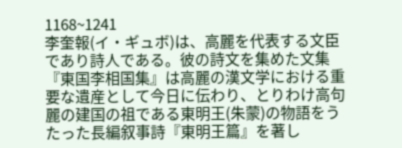1168~1241
李奎報(イ・ギュボ)は、高麗を代表する文臣であり詩人である。彼の詩文を集めた文集『東国李相国集』は高麗の漢文学における重要な遺産として今日に伝わり、とりわけ高句麗の建国の祖である東明王(朱蒙)の物語をうたった長編叙事詩『東明王篇』を著し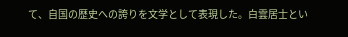て、自国の歴史への誇りを文学として表現した。白雲居士とい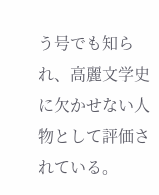う号でも知られ、高麗文学史に欠かせない人物として評価されている。